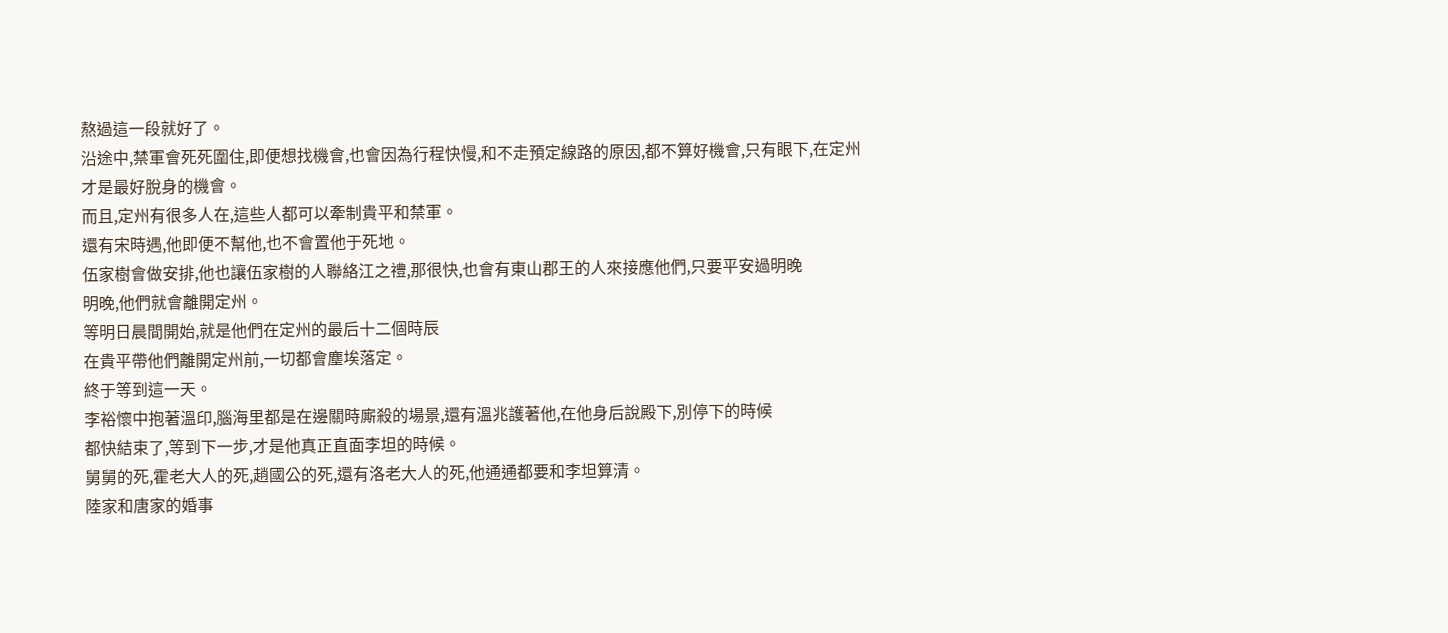熬過這一段就好了。
沿途中,禁軍會死死圍住,即便想找機會,也會因為行程快慢,和不走預定線路的原因,都不算好機會,只有眼下,在定州才是最好脫身的機會。
而且,定州有很多人在,這些人都可以牽制貴平和禁軍。
還有宋時遇,他即便不幫他,也不會置他于死地。
伍家樹會做安排,他也讓伍家樹的人聯絡江之禮,那很快,也會有東山郡王的人來接應他們,只要平安過明晚
明晚,他們就會離開定州。
等明日晨間開始,就是他們在定州的最后十二個時辰
在貴平帶他們離開定州前,一切都會塵埃落定。
終于等到這一天。
李裕懷中抱著溫印,腦海里都是在邊關時廝殺的場景,還有溫兆護著他,在他身后說殿下,別停下的時候
都快結束了,等到下一步,才是他真正直面李坦的時候。
舅舅的死,霍老大人的死,趙國公的死,還有洛老大人的死,他通通都要和李坦算清。
陸家和唐家的婚事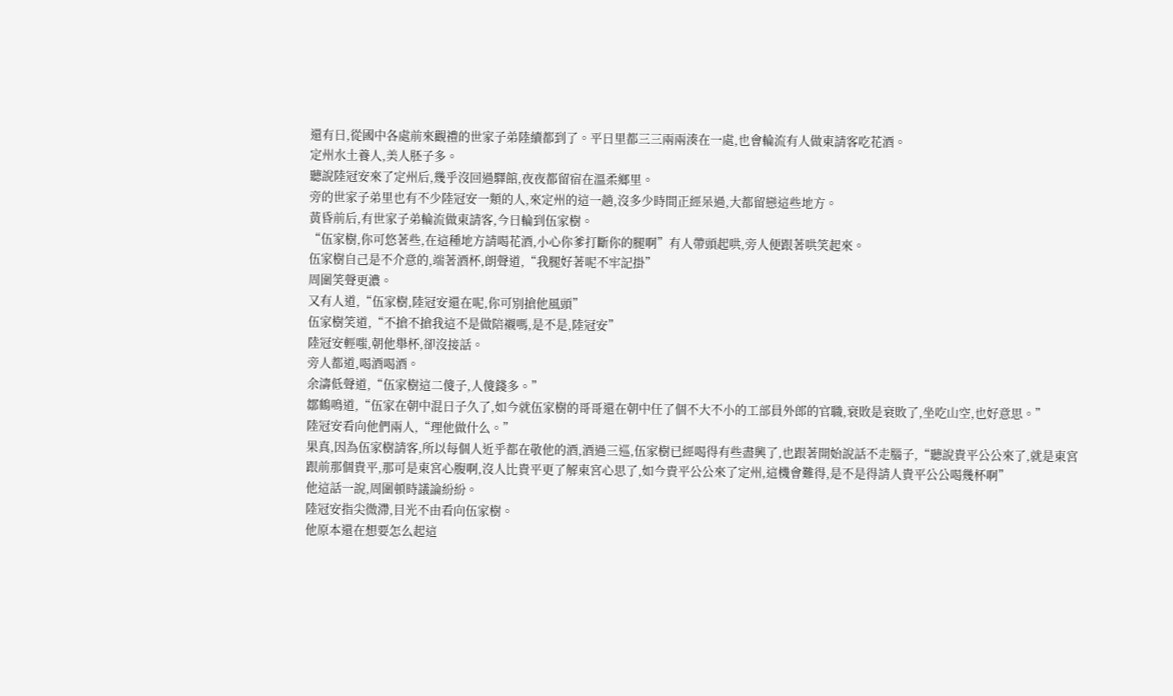還有日,從國中各處前來觀禮的世家子弟陸續都到了。平日里都三三兩兩湊在一處,也會輪流有人做東請客吃花酒。
定州水土養人,美人胚子多。
聽說陸冠安來了定州后,幾乎沒回過驛館,夜夜都留宿在溫柔鄉里。
旁的世家子弟里也有不少陸冠安一類的人,來定州的這一趟,沒多少時間正經呆過,大都留戀這些地方。
黃昏前后,有世家子弟輪流做東請客,今日輪到伍家樹。
“伍家樹,你可悠著些,在這種地方請喝花酒,小心你爹打斷你的腿啊”有人帶頭起哄,旁人便跟著哄笑起來。
伍家樹自己是不介意的,端著酒杯,朗聲道,“我腿好著呢不牢記掛”
周圍笑聲更濃。
又有人道,“伍家樹,陸冠安還在呢,你可別搶他風頭”
伍家樹笑道,“不搶不搶我這不是做陪襯嗎,是不是,陸冠安”
陸冠安輕嗤,朝他舉杯,卻沒接話。
旁人都道,喝酒喝酒。
余濤低聲道,“伍家樹這二傻子,人傻錢多。”
鄒鶴鳴道,“伍家在朝中混日子久了,如今就伍家樹的哥哥還在朝中任了個不大不小的工部員外郎的官職,衰敗是衰敗了,坐吃山空,也好意思。”
陸冠安看向他們兩人,“理他做什么。”
果真,因為伍家樹請客,所以每個人近乎都在敬他的酒,酒過三巡,伍家樹已經喝得有些盡興了,也跟著開始說話不走腦子,“聽說貴平公公來了,就是東宮跟前那個貴平,那可是東宮心腹啊,沒人比貴平更了解東宮心思了,如今貴平公公來了定州,這機會難得,是不是得請人貴平公公喝幾杯啊”
他這話一說,周圍頓時議論紛紛。
陸冠安指尖微滯,目光不由看向伍家樹。
他原本還在想要怎么起這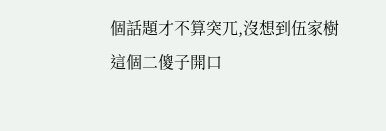個話題才不算突兀,沒想到伍家樹這個二傻子開口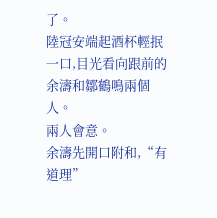了。
陸冠安端起酒杯輕抿一口,目光看向跟前的余濤和鄒鶴鳴兩個人。
兩人會意。
余濤先開口附和,“有道理”